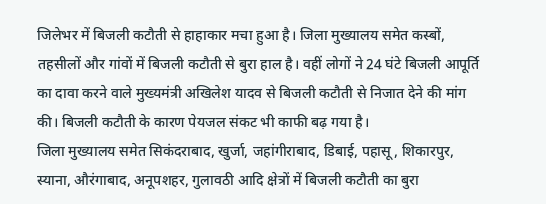जिलेभर में बिजली कटौती से हाहाकार मचा हुआ है। जिला मुख्यालय समेत कस्बों, तहसीलों और गांवों में बिजली कटौती से बुरा हाल है। वहीं लोगों ने 24 घंटे बिजली आपूर्ति का दावा करने वाले मुख्यमंत्री अखिलेश यादव से बिजली कटौती से निजात देने की मांग की। बिजली कटौती के कारण पेयजल संकट भी काफी बढ़ गया है।
जिला मुख्यालय समेत सिकंदराबाद, खुर्जा, जहांगीराबाद, डिबाई, पहासू, शिकारपुर, स्याना, औरंगाबाद, अनूपशहर, गुलावठी आदि क्षेत्रों में बिजली कटौती का बुरा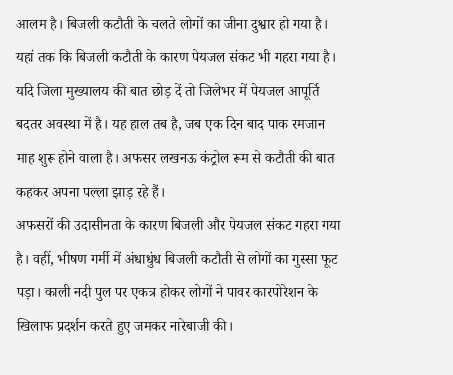आलम है। बिजली कटौती के चलते लोगों का जीना दुश्वार हो गया है। यहां तक कि बिजली कटौती के कारण पेयजल संकट भी गहरा गया है।
यदि जिला मुख्यालय की बात छोड़ दें तो जिलेभर में पेयजल आपूर्ति बदतर अवस्था में है। यह हाल तब है, जब एक दिन बाद पाक रमजान माह शुरू होने वाला है। अफसर लखनऊ कंट्रोल रूम से कटौती की बात कहकर अपना पल्ला झाड़ रहे हैं।
अफसरों की उदासीनता के कारण बिजली और पेयजल संकट गहरा गया है। वहीं, भीषण गर्मी में अंधाधुंध बिजली कटौती से लोगों का गुस्सा फूट पड़ा। काली नदी पुल पर एकत्र होकर लोगों ने पावर कारपोरेशन के खिलाफ प्रदर्शन करते हुए जमकर नारेबाजी की।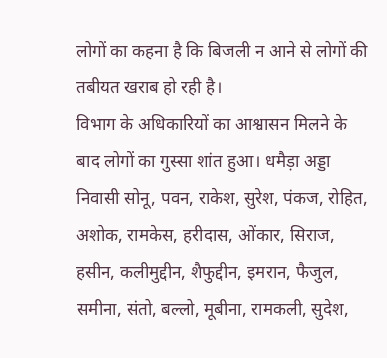लोगों का कहना है कि बिजली न आने से लोगों की तबीयत खराब हो रही है।
विभाग के अधिकारियों का आश्वासन मिलने के बाद लोगों का गुस्सा शांत हुआ। धमैड़ा अड्डा निवासी सोनू, पवन, राकेश, सुरेश, पंकज, रोहित, अशोक, रामकेस, हरीदास, ओंकार, सिराज, हसीन, कलीमुद्दीन, शैफुद्दीन, इमरान, फैजुल, समीना, संतो, बल्लो, मूबीना, रामकली, सुदेश,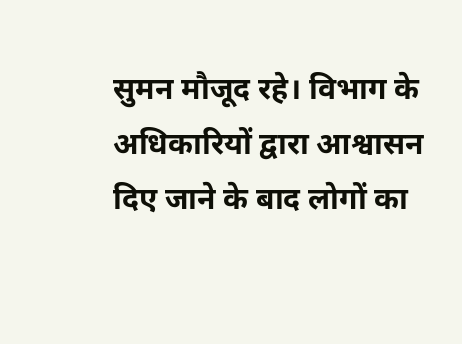सुमन मौजूद रहे। विभाग के अधिकारियों द्वारा आश्वासन दिए जाने के बाद लोगों का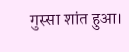गुस्सा शांत हुआ।